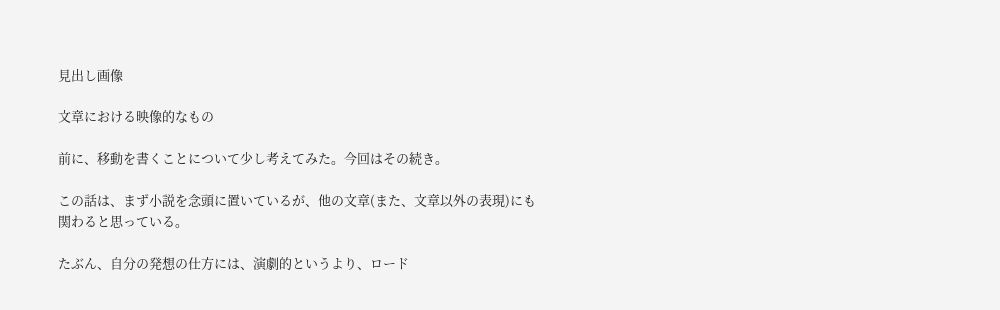見出し画像

文章における映像的なもの

前に、移動を書くことについて少し考えてみた。今回はその続き。

この話は、まず小説を念頭に置いているが、他の文章(また、文章以外の表現)にも関わると思っている。

たぶん、自分の発想の仕方には、演劇的というより、ロード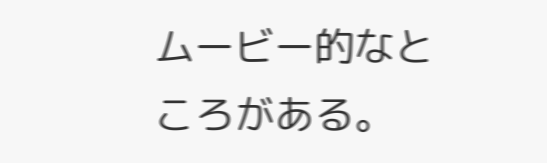ムービー的なところがある。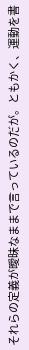それらの定義が曖昧なままで言っているのだが。ともかく、運動を書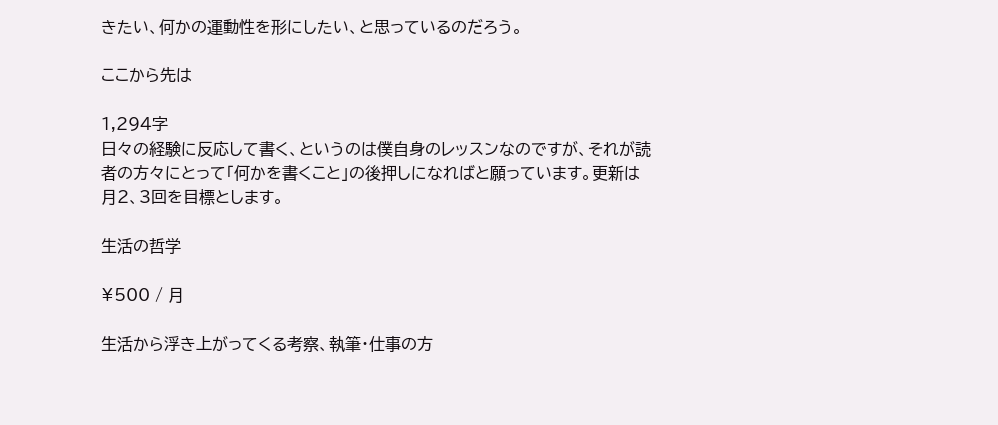きたい、何かの運動性を形にしたい、と思っているのだろう。

ここから先は

1,294字
日々の経験に反応して書く、というのは僕自身のレッスンなのですが、それが読者の方々にとって「何かを書くこと」の後押しになればと願っています。更新は月2、3回を目標とします。

生活の哲学

¥500 / 月

生活から浮き上がってくる考察、執筆・仕事の方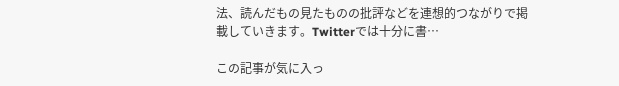法、読んだもの見たものの批評などを連想的つながりで掲載していきます。Twitterでは十分に書…

この記事が気に入っ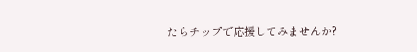たらチップで応援してみませんか?